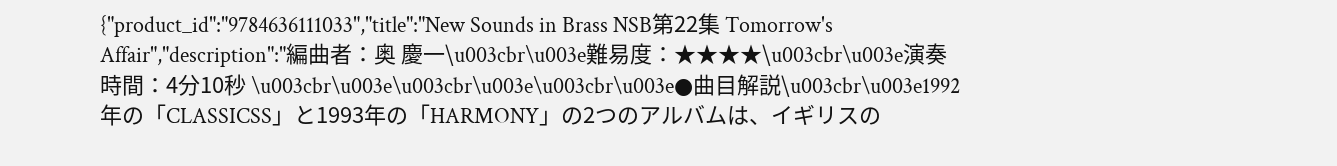{"product_id":"9784636111033","title":"New Sounds in Brass NSB第22集 Tomorrow's Affair","description":"編曲者：奥 慶一\u003cbr\u003e難易度：★★★★\u003cbr\u003e演奏時間：4分10秒 \u003cbr\u003e\u003cbr\u003e\u003cbr\u003e●曲目解説\u003cbr\u003e1992年の「CLASSICSS」と1993年の「HARMONY」の2つのアルバムは、イギリスの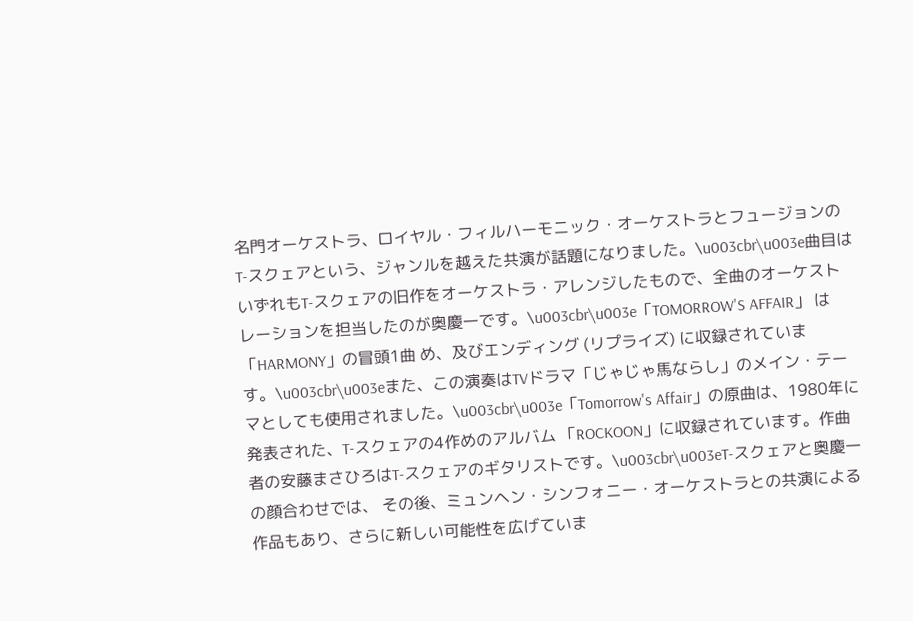名門オーケストラ、ロイヤル・フィルハーモニック・オーケストラとフュージョンのT-スクェアという、ジャンルを越えた共演が話題になりました。\u003cbr\u003e曲目はいずれもT-スクェアの旧作をオーケストラ・アレンジしたもので、全曲のオーケストレーションを担当したのが奥慶一です。\u003cbr\u003e「TOMORROW'S AFFAIR」 は 「HARMONY」の冒頭1曲 め、及びエンディング (リプライズ) に収録されています。\u003cbr\u003eまた、この演奏はTVドラマ「じゃじゃ馬ならし」のメイン・テーマとしても使用されました。\u003cbr\u003e「Tomorrow's Affair」の原曲は、1980年に発表された、T-スクェアの4作めのアルバム 「ROCKOON」に収録されています。作曲者の安藤まさひろはT-スクェアのギタリストです。\u003cbr\u003eT-スクェアと奥慶一の顔合わせでは、 その後、ミュンヘン・シンフォニー・オーケストラとの共演による作品もあり、さらに新しい可能性を広げていま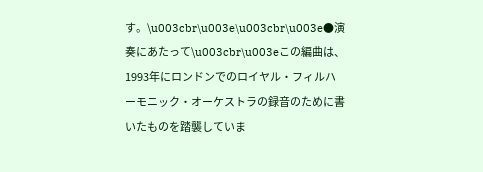す。\u003cbr\u003e\u003cbr\u003e●演奏にあたって\u003cbr\u003eこの編曲は、1993年にロンドンでのロイヤル・フィルハーモニック・オーケストラの録音のために書いたものを踏襲していま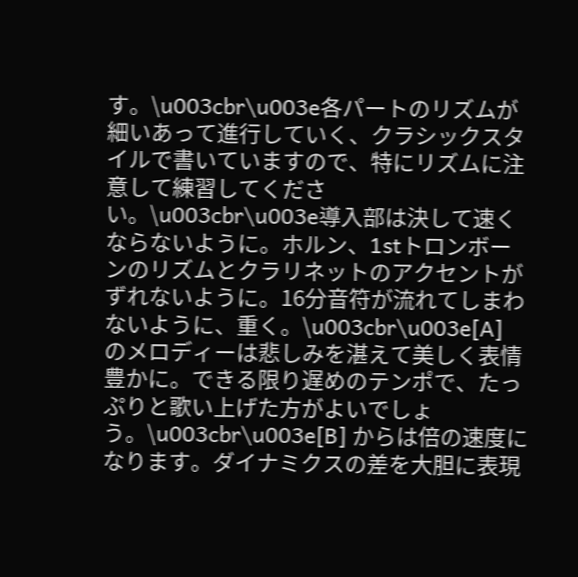す。\u003cbr\u003e各パートのリズムが細いあって進行していく、クラシックスタイルで書いていますので、特にリズムに注意して練習してください。\u003cbr\u003e導入部は決して速くならないように。ホルン、1stトロンボーンのリズムとクラリネットのアクセントがずれないように。16分音符が流れてしまわないように、重く。\u003cbr\u003e[A] のメロディーは悲しみを湛えて美しく表情豊かに。できる限り遅めのテンポで、たっぷりと歌い上げた方がよいでしょう。\u003cbr\u003e[B] からは倍の速度になります。ダイナミクスの差を大胆に表現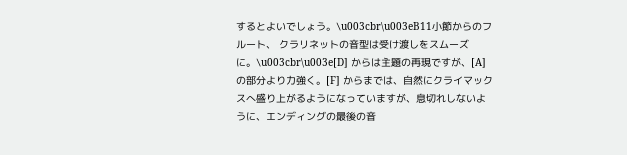するとよいでしょう。\u003cbr\u003eB11小節からのフルート、 クラリネットの音型は受け渡しをスムーズに。\u003cbr\u003e[D] からは主題の再現ですが、[A] の部分より力強く。[F] からまでは、自然にクライマックスへ盛り上がるようになっていますが、息切れしないように、エンディングの最後の音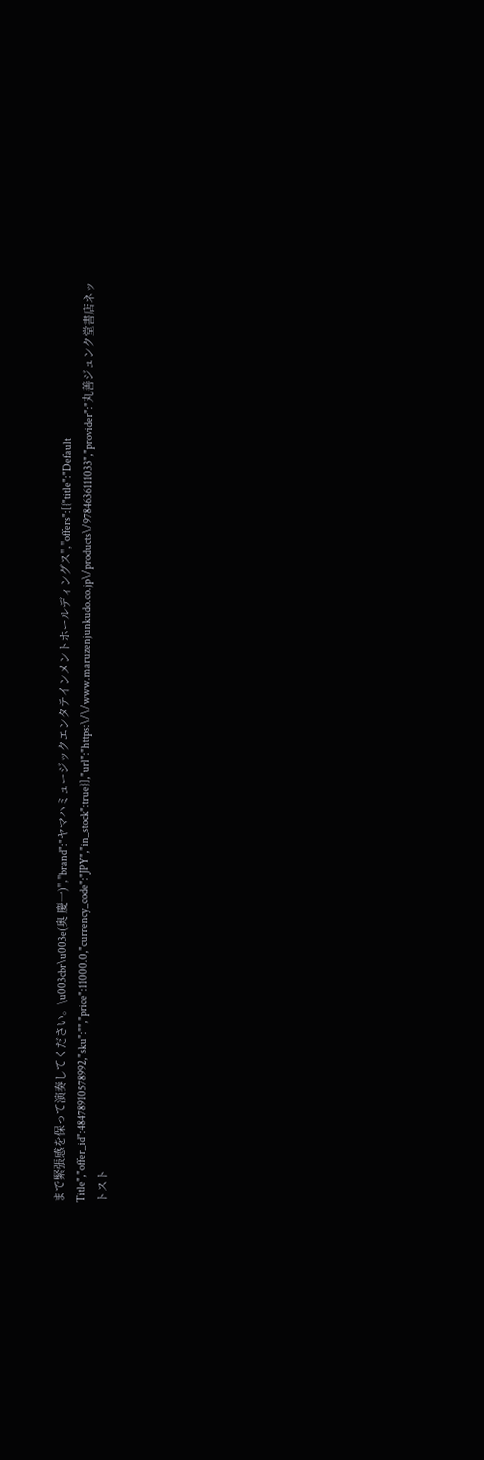まで緊張感を保って演奏してください。\u003cbr\u003e(奥 慶一)","brand":"ヤマハミュージックエンタテインメントホールディングス","offers":[{"title":"Default Title","offer_id":48478910578992,"sku":"","price":11000.0,"currency_code":"JPY","in_stock":true}],"url":"https:\/\/www.maruzenjunkudo.co.jp\/products\/9784636111033","provider":"丸善ジュンク堂書店ネットスト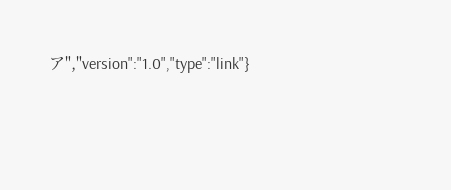ア","version":"1.0","type":"link"}